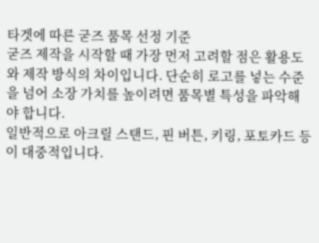타겟에 따른 굳즈 품목 선정 기준
굳즈 제작을 시작할 때 가장 먼저 고려할 점은 활용도와 제작 방식의 차이입니다. 단순히 로고를 넣는 수준을 넘어 소장 가치를 높이려면 품목별 특성을 파악해야 합니다.
일반적으로 아크릴 스탠드, 핀 버튼, 키링, 포토카드 등이 대중적입니다.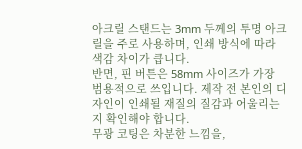아크릴 스탠드는 3mm 두께의 투명 아크릴을 주로 사용하며, 인쇄 방식에 따라 색감 차이가 큽니다.
반면, 핀 버튼은 58mm 사이즈가 가장 범용적으로 쓰입니다. 제작 전 본인의 디자인이 인쇄될 재질의 질감과 어울리는지 확인해야 합니다.
무광 코팅은 차분한 느낌을,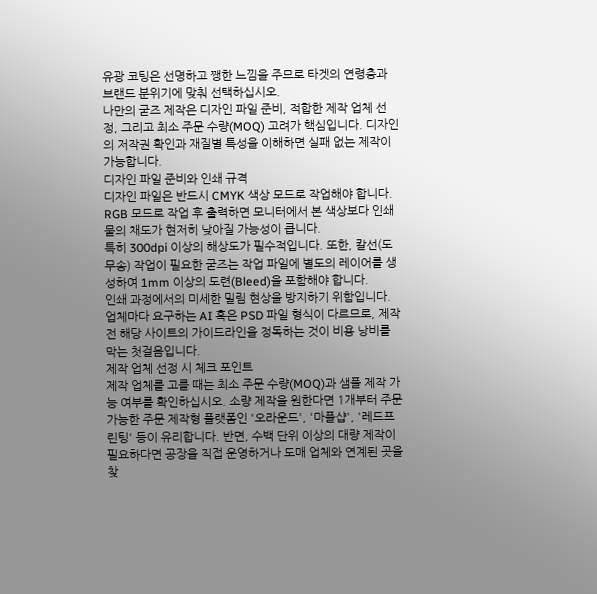유광 코팅은 선명하고 쨍한 느낌을 주므로 타겟의 연령층과 브랜드 분위기에 맞춰 선택하십시오.
나만의 굳즈 제작은 디자인 파일 준비, 적합한 제작 업체 선정, 그리고 최소 주문 수량(MOQ) 고려가 핵심입니다. 디자인의 저작권 확인과 재질별 특성을 이해하면 실패 없는 제작이 가능합니다.
디자인 파일 준비와 인쇄 규격
디자인 파일은 반드시 CMYK 색상 모드로 작업해야 합니다. RGB 모드로 작업 후 출력하면 모니터에서 본 색상보다 인쇄물의 채도가 현저히 낮아질 가능성이 큽니다.
특히 300dpi 이상의 해상도가 필수적입니다. 또한, 칼선(도무송) 작업이 필요한 굳즈는 작업 파일에 별도의 레이어를 생성하여 1mm 이상의 도련(Bleed)을 포함해야 합니다.
인쇄 과정에서의 미세한 밀림 현상을 방지하기 위함입니다. 업체마다 요구하는 AI 혹은 PSD 파일 형식이 다르므로, 제작 전 해당 사이트의 가이드라인을 정독하는 것이 비용 낭비를 막는 첫걸음입니다.
제작 업체 선정 시 체크 포인트
제작 업체를 고를 때는 최소 주문 수량(MOQ)과 샘플 제작 가능 여부를 확인하십시오. 소량 제작을 원한다면 1개부터 주문 가능한 주문 제작형 플랫폼인 '오라운드', '마플샵', '레드프린팅' 등이 유리합니다. 반면, 수백 단위 이상의 대량 제작이 필요하다면 공장을 직접 운영하거나 도매 업체와 연계된 곳을 찾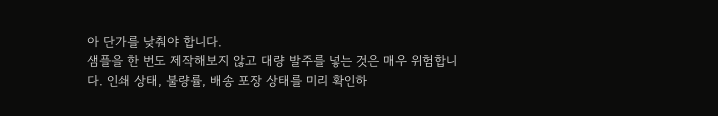아 단가를 낮춰야 합니다.
샘플을 한 번도 제작해보지 않고 대량 발주를 넣는 것은 매우 위험합니다. 인쇄 상태, 불량률, 배송 포장 상태를 미리 확인하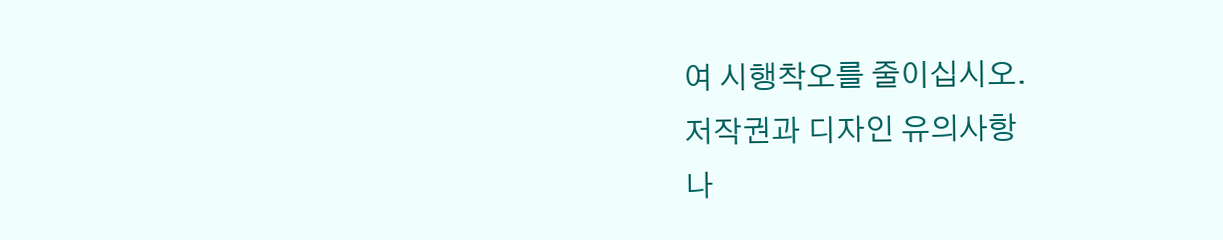여 시행착오를 줄이십시오.
저작권과 디자인 유의사항
나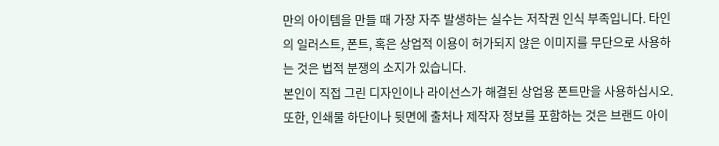만의 아이템을 만들 때 가장 자주 발생하는 실수는 저작권 인식 부족입니다. 타인의 일러스트, 폰트, 혹은 상업적 이용이 허가되지 않은 이미지를 무단으로 사용하는 것은 법적 분쟁의 소지가 있습니다.
본인이 직접 그린 디자인이나 라이선스가 해결된 상업용 폰트만을 사용하십시오. 또한, 인쇄물 하단이나 뒷면에 출처나 제작자 정보를 포함하는 것은 브랜드 아이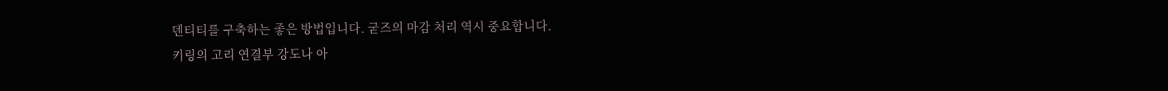덴티티를 구축하는 좋은 방법입니다. 굳즈의 마감 처리 역시 중요합니다.
키링의 고리 연결부 강도나 아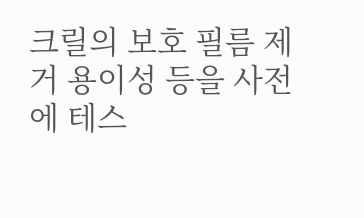크릴의 보호 필름 제거 용이성 등을 사전에 테스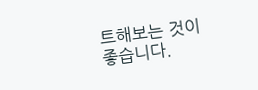트해보는 것이 좋습니다.